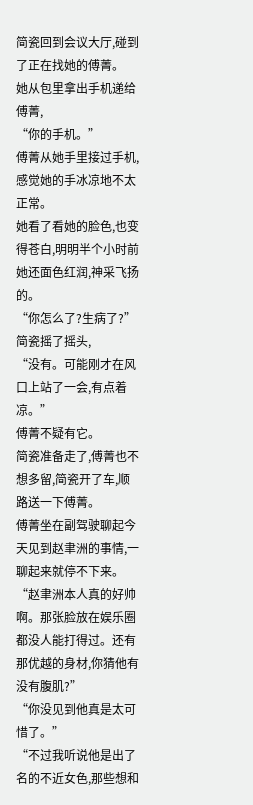简瓷回到会议大厅,碰到了正在找她的傅菁。
她从包里拿出手机递给傅菁,
“你的手机。”
傅菁从她手里接过手机,感觉她的手冰凉地不太正常。
她看了看她的脸色,也变得苍白,明明半个小时前她还面色红润,神采飞扬的。
“你怎么了?生病了?”
简瓷摇了摇头,
“没有。可能刚才在风口上站了一会,有点着凉。”
傅菁不疑有它。
简瓷准备走了,傅菁也不想多留,简瓷开了车,顺路送一下傅菁。
傅菁坐在副驾驶聊起今天见到赵聿洲的事情,一聊起来就停不下来。
“赵聿洲本人真的好帅啊。那张脸放在娱乐圈都没人能打得过。还有那优越的身材,你猜他有没有腹肌?”
“你没见到他真是太可惜了。”
“不过我听说他是出了名的不近女色,那些想和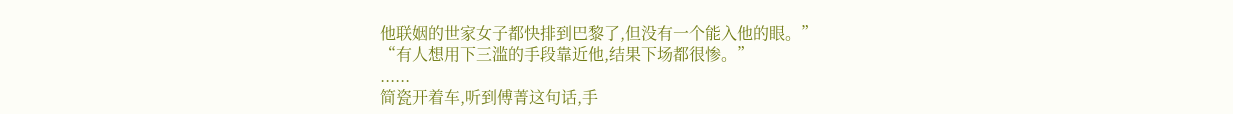他联姻的世家女子都快排到巴黎了,但没有一个能入他的眼。”
“有人想用下三滥的手段靠近他,结果下场都很惨。”
......
简瓷开着车,听到傅菁这句话,手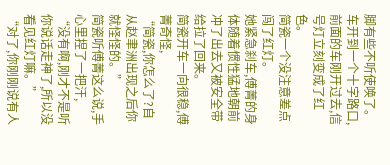脚有些不听使唤了。
车开到一个十字路口,前面的车刚开过去,信号灯立刻变成了红色。
简瓷一个没注意差点闯了红灯。
她紧急刹车,傅菁的身体随着惯性猛地朝前冲了出去又被安全带给拉了回来。
简瓷开车一向很稳,傅菁奇怪,
“简瓷,你怎么了?自从赵聿洲出现之后你就怪怪的。”
简瓷听傅菁这么说,手心里捏了一把汗,
“没有啊,刚才不是听你说话走神了,所以没看见红灯嘛。”
“对了,你刚刚说有人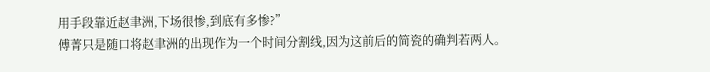用手段靠近赵聿洲,下场很惨,到底有多惨?”
傅菁只是随口将赵聿洲的出现作为一个时间分割线,因为这前后的简瓷的确判若两人。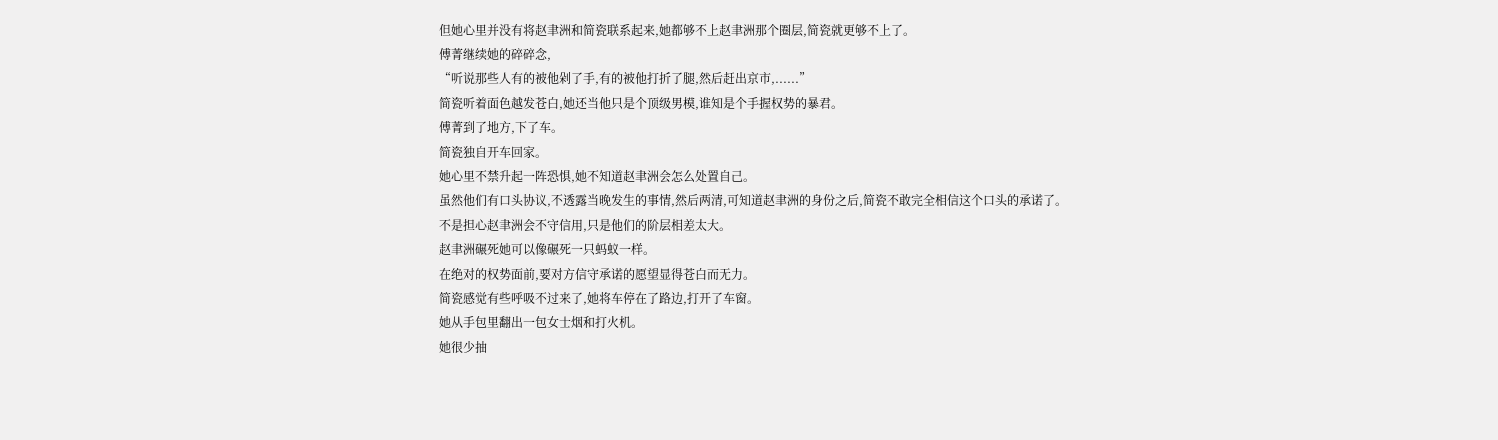但她心里并没有将赵聿洲和简瓷联系起来,她都够不上赵聿洲那个圈层,简瓷就更够不上了。
傅菁继续她的碎碎念,
“听说那些人有的被他剁了手,有的被他打折了腿,然后赶出京市,......”
简瓷听着面色越发苍白,她还当他只是个顶级男模,谁知是个手握权势的暴君。
傅菁到了地方,下了车。
简瓷独自开车回家。
她心里不禁升起一阵恐惧,她不知道赵聿洲会怎么处置自己。
虽然他们有口头协议,不透露当晚发生的事情,然后两清,可知道赵聿洲的身份之后,简瓷不敢完全相信这个口头的承诺了。
不是担心赵聿洲会不守信用,只是他们的阶层相差太大。
赵聿洲碾死她可以像碾死一只蚂蚁一样。
在绝对的权势面前,要对方信守承诺的愿望显得苍白而无力。
简瓷感觉有些呼吸不过来了,她将车停在了路边,打开了车窗。
她从手包里翻出一包女士烟和打火机。
她很少抽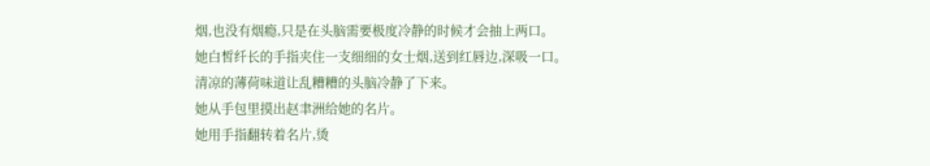烟,也没有烟瘾,只是在头脑需要极度冷静的时候才会抽上两口。
她白皙纤长的手指夹住一支细细的女士烟,送到红唇边,深吸一口。
清凉的薄荷味道让乱糟糟的头脑冷静了下来。
她从手包里摸出赵聿洲给她的名片。
她用手指翻转着名片,烫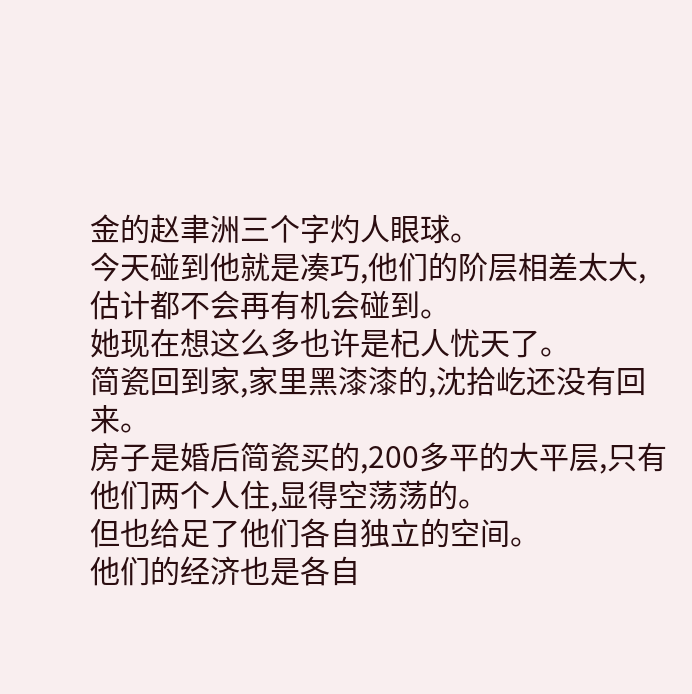金的赵聿洲三个字灼人眼球。
今天碰到他就是凑巧,他们的阶层相差太大,估计都不会再有机会碰到。
她现在想这么多也许是杞人忧天了。
简瓷回到家,家里黑漆漆的,沈拾屹还没有回来。
房子是婚后简瓷买的,200多平的大平层,只有他们两个人住,显得空荡荡的。
但也给足了他们各自独立的空间。
他们的经济也是各自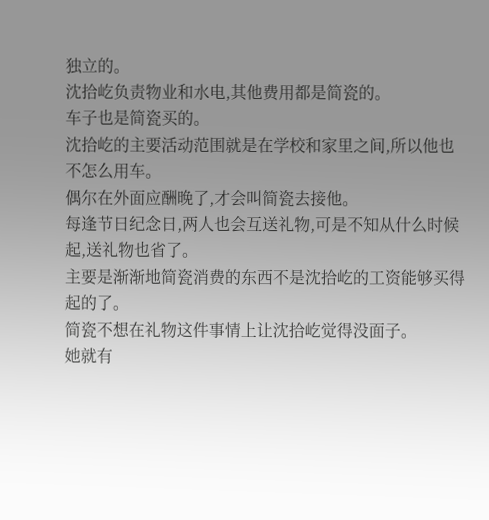独立的。
沈拾屹负责物业和水电,其他费用都是简瓷的。
车子也是简瓷买的。
沈拾屹的主要活动范围就是在学校和家里之间,所以他也不怎么用车。
偶尔在外面应酬晚了,才会叫简瓷去接他。
每逢节日纪念日,两人也会互送礼物,可是不知从什么时候起,送礼物也省了。
主要是渐渐地简瓷消费的东西不是沈拾屹的工资能够买得起的了。
简瓷不想在礼物这件事情上让沈拾屹觉得没面子。
她就有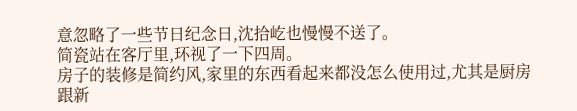意忽略了一些节日纪念日,沈拾屹也慢慢不送了。
简瓷站在客厅里,环视了一下四周。
房子的装修是简约风,家里的东西看起来都没怎么使用过,尤其是厨房跟新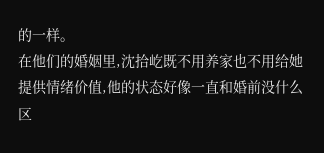的一样。
在他们的婚姻里,沈拾屹既不用养家也不用给她提供情绪价值,他的状态好像一直和婚前没什么区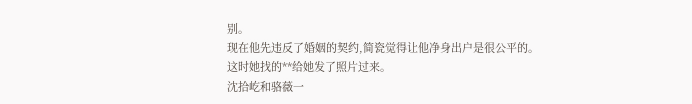别。
现在他先违反了婚姻的契约,简瓷觉得让他净身出户是很公平的。
这时她找的**给她发了照片过来。
沈拾屹和骆薇一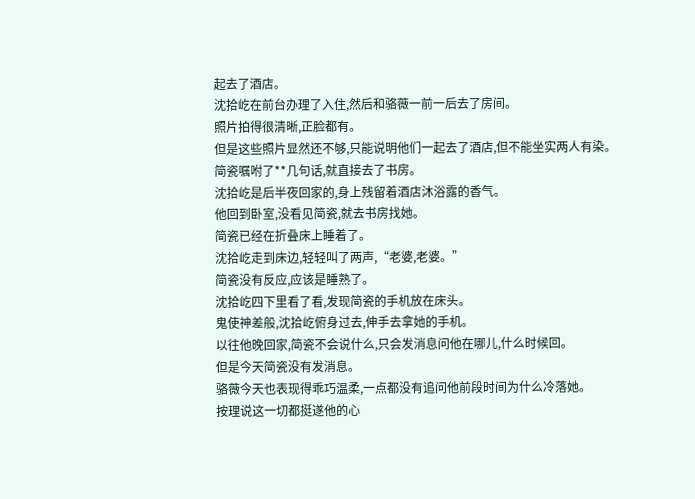起去了酒店。
沈拾屹在前台办理了入住,然后和骆薇一前一后去了房间。
照片拍得很清晰,正脸都有。
但是这些照片显然还不够,只能说明他们一起去了酒店,但不能坐实两人有染。
简瓷嘱咐了**几句话,就直接去了书房。
沈拾屹是后半夜回家的,身上残留着酒店沐浴露的香气。
他回到卧室,没看见简瓷,就去书房找她。
简瓷已经在折叠床上睡着了。
沈拾屹走到床边,轻轻叫了两声,“老婆,老婆。”
简瓷没有反应,应该是睡熟了。
沈拾屹四下里看了看,发现简瓷的手机放在床头。
鬼使神差般,沈拾屹俯身过去,伸手去拿她的手机。
以往他晚回家,简瓷不会说什么,只会发消息问他在哪儿,什么时候回。
但是今天简瓷没有发消息。
骆薇今天也表现得乖巧温柔,一点都没有追问他前段时间为什么冷落她。
按理说这一切都挺遂他的心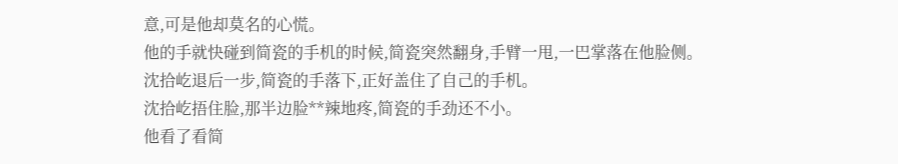意,可是他却莫名的心慌。
他的手就快碰到简瓷的手机的时候,简瓷突然翻身,手臂一甩,一巴掌落在他脸侧。
沈拾屹退后一步,简瓷的手落下,正好盖住了自己的手机。
沈拾屹捂住脸,那半边脸**辣地疼,简瓷的手劲还不小。
他看了看简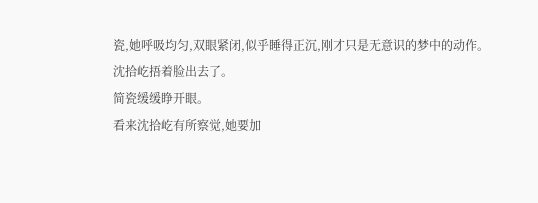瓷,她呼吸均匀,双眼紧闭,似乎睡得正沉,刚才只是无意识的梦中的动作。
沈拾屹捂着脸出去了。
简瓷缓缓睁开眼。
看来沈拾屹有所察觉,她要加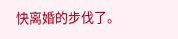快离婚的步伐了。